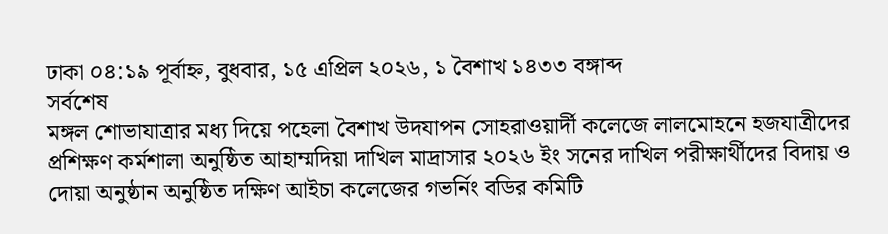ঢাকা ০৪:১৯ পূর্বাহ্ন, বুধবার, ১৫ এপ্রিল ২০২৬, ১ বৈশাখ ১৪৩৩ বঙ্গাব্দ
সর্বশেষ
মঙ্গল শোভাযাত্রার মধ্য দিয়ে পহেলা বৈশাখ উদযাপন সোহরাওয়ার্দী কলেজে লালমোহনে হজযাত্রীদের প্রশিক্ষণ কর্মশালা অনুষ্ঠিত আহাম্মদিয়া দাখিল মাদ্রাসার ২০২৬ ইং সনের দাখিল পরীক্ষার্থীদের বিদায় ও দোয়া অনুষ্ঠান অনুষ্ঠিত দক্ষিণ আইচা কলেজের গভর্নিং বডির কমিটি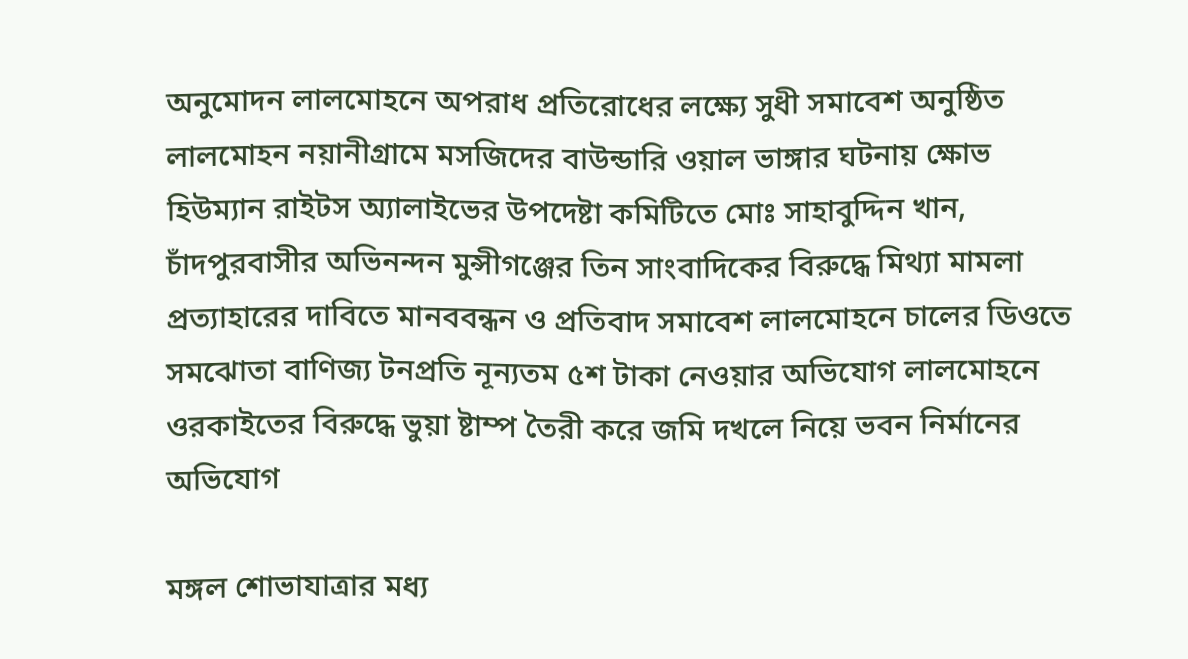অনুমোদন লালমোহনে অপরাধ প্রতিরোধের লক্ষ্যে সুধী সমাবেশ অনুষ্ঠিত লালমোহন নয়ানীগ্রামে মসজিদের বাউন্ডারি ওয়াল ভাঙ্গার ঘটনায় ক্ষোভ হিউম্যান রাইটস অ্যালাইভের উপদেষ্টা কমিটিতে মোঃ সাহাবুদ্দিন খান, চাঁদপুরবাসীর অভিনন্দন মুন্সীগঞ্জের তিন সাংবাদিকের বিরুদ্ধে মিথ্যা মামলা প্রত্যাহারের দাবিতে মানববন্ধন ও প্রতিবাদ সমাবেশ লালমোহনে চালের ডিওতে সমঝোতা বাণিজ্য টনপ্রতি নূন্যতম ৫শ টাকা নেওয়ার অভিযোগ লালমোহনে ওরকাইতের বিরুদ্ধে ভুয়া ষ্টাম্প তৈরী করে জমি দখলে নিয়ে ভবন নির্মানের অভিযোগ

মঙ্গল শোভাযাত্রার মধ্য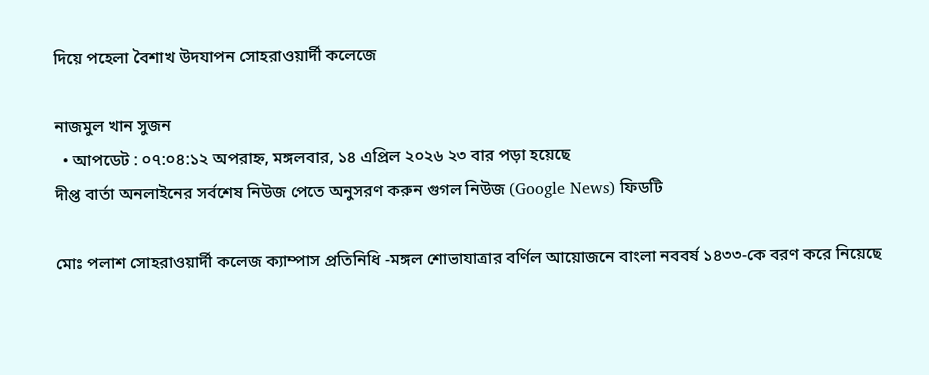দিয়ে পহেলা বৈশাখ উদযাপন সোহরাওয়ার্দী কলেজে

নাজমুল খান সুজন
  • আপডেট : ০৭:০৪:১২ অপরাহ্ন, মঙ্গলবার, ১৪ এপ্রিল ২০২৬ ২৩ বার পড়া হয়েছে
দীপ্ত বার্তা অনলাইনের সর্বশেষ নিউজ পেতে অনুসরণ করুন গুগল নিউজ (Google News) ফিডটি

মোঃ পলাশ সোহরাওয়ার্দী কলেজ ক্যাম্পাস প্রতিনিধি -মঙ্গল শোভাযাত্রার বর্ণিল আয়োজনে বাংলা নববর্ষ ১৪৩৩-কে বরণ করে নিয়েছে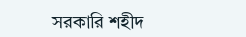সরকারি শহীদ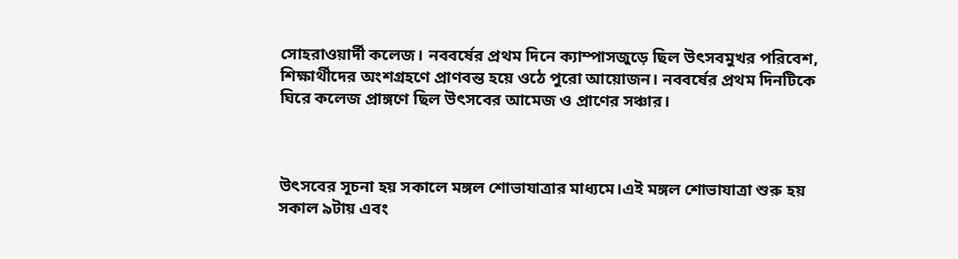সোহরাওয়ার্দী কলেজ। নববর্ষের প্রথম দিনে ক্যাম্পাসজুড়ে ছিল উৎসবমুখর পরিবেশ, শিক্ষার্থীদের অংশগ্রহণে প্রাণবন্ত হয়ে ওঠে পুরো আয়োজন। নববর্ষের প্রথম দিনটিকে ঘিরে কলেজ প্রাঙ্গণে ছিল উৎসবের আমেজ ও প্রাণের সঞ্চার।



উৎসবের সূচনা হয় সকালে মঙ্গল শোভাযাত্রার মাধ্যমে।এই মঙ্গল শোভাযাত্রা শুরু হয় সকাল ৯টায় এবং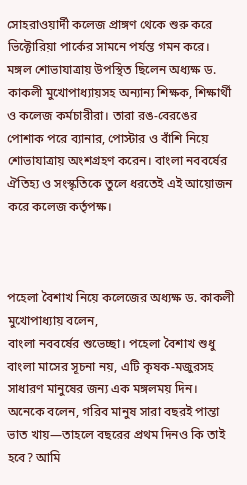সোহরাওয়ার্দী কলেজ প্রাঙ্গণ থেকে শুরু করে ভিক্টোরিয়া পার্কের সামনে পর্যন্ত গমন করে। মঙ্গল শোভাযাত্রায় উপস্থিত ছিলেন অধ্যক্ষ ড. কাকলী মুখোপাধ্যায়সহ অন্যান্য শিক্ষক, শিক্ষার্থী ও কলেজ কর্মচারীরা। তারা রঙ-বেরঙের পোশাক পরে ব্যানার, পোস্টার ও বাঁশি নিয়ে শোভাযাত্রায় অংশগ্রহণ করেন। বাংলা নববর্ষের ঐতিহ্য ও সংস্কৃতিকে তুলে ধরতেই এই আয়োজন করে কলেজ কর্তৃপক্ষ।



পহেলা বৈশাখ নিয়ে কলেজের অধ্যক্ষ ড. কাকলী মুখোপাধ্যায় বলেন,
বাংলা নববর্ষের শুভেচ্ছা। পহেলা বৈশাখ শুধু বাংলা মাসের সূচনা নয়, এটি কৃষক-মজুরসহ সাধারণ মানুষের জন্য এক মঙ্গলময় দিন। অনেকে বলেন, গরিব মানুষ সারা বছরই পান্তা ভাত খায়—তাহলে বছরের প্রথম দিনও কি তাই হবে? আমি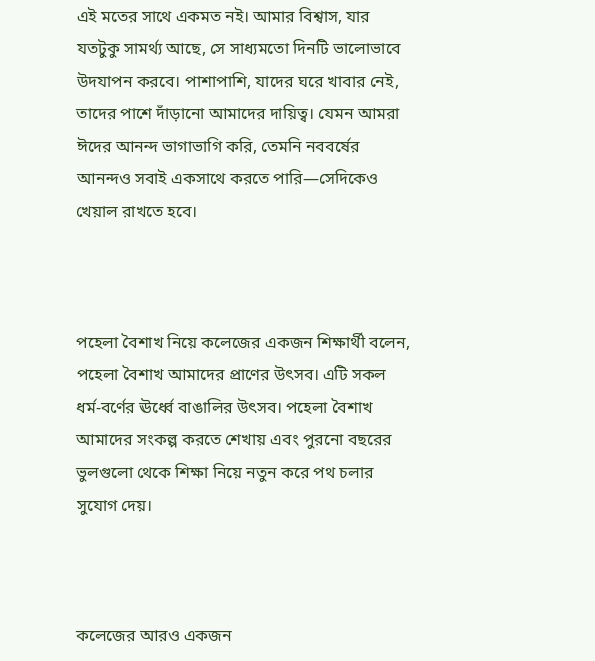এই মতের সাথে একমত নই। আমার বিশ্বাস, যার যতটুকু সামর্থ্য আছে, সে সাধ্যমতো দিনটি ভালোভাবে উদযাপন করবে। পাশাপাশি, যাদের ঘরে খাবার নেই, তাদের পাশে দাঁড়ানো আমাদের দায়িত্ব। যেমন আমরা ঈদের আনন্দ ভাগাভাগি করি, তেমনি নববর্ষের আনন্দও সবাই একসাথে করতে পারি—সেদিকেও খেয়াল রাখতে হবে।



পহেলা বৈশাখ নিয়ে কলেজের একজন শিক্ষার্থী বলেন, পহেলা বৈশাখ আমাদের প্রাণের উৎসব। এটি সকল ধর্ম-বর্ণের ঊর্ধ্বে বাঙালির উৎসব। পহেলা বৈশাখ আমাদের সংকল্প করতে শেখায় এবং পুরনো বছরের ভুলগুলো থেকে শিক্ষা নিয়ে নতুন করে পথ চলার সুযোগ দেয়।



কলেজের আরও একজন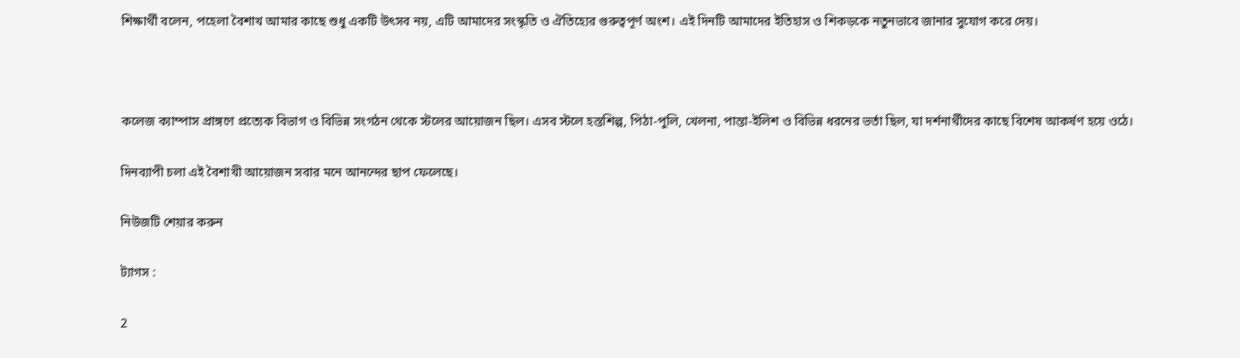শিক্ষার্থী বলেন, পহেলা বৈশাখ আমার কাছে শুধু একটি উৎসব নয়, এটি আমাদের সংস্কৃতি ও ঐতিহ্যের গুরুত্বপূর্ণ অংশ। এই দিনটি আমাদের ইতিহাস ও শিকড়কে নতুনভাবে জানার সুযোগ করে দেয়।



কলেজ ক্যাম্পাস প্রাঙ্গণে প্রত্যেক বিভাগ ও বিভিন্ন সংগঠন থেকে স্টলের আয়োজন ছিল। এসব স্টলে হস্তশিল্প, পিঠা-পুলি, খেলনা, পান্তা-ইলিশ ও বিভিন্ন ধরনের ভর্তা ছিল, যা দর্শনার্থীদের কাছে বিশেষ আকর্ষণ হয়ে ওঠে।

দিনব্যাপী চলা এই বৈশাখী আয়োজন সবার মনে আনন্দের ছাপ ফেলেছে।

নিউজটি শেয়ার করুন

ট্যাগস :

2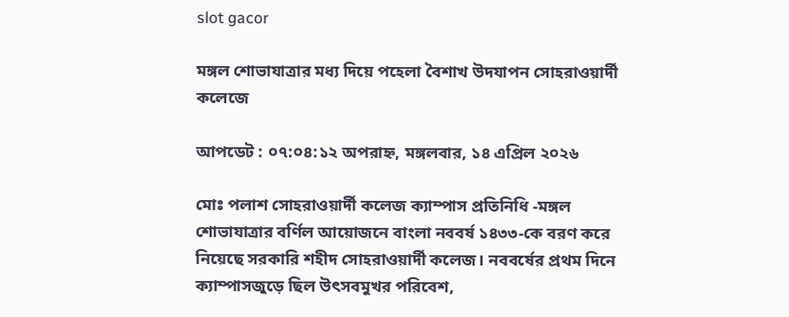slot gacor

মঙ্গল শোভাযাত্রার মধ্য দিয়ে পহেলা বৈশাখ উদযাপন সোহরাওয়ার্দী কলেজে

আপডেট : ০৭:০৪:১২ অপরাহ্ন, মঙ্গলবার, ১৪ এপ্রিল ২০২৬

মোঃ পলাশ সোহরাওয়ার্দী কলেজ ক্যাম্পাস প্রতিনিধি -মঙ্গল শোভাযাত্রার বর্ণিল আয়োজনে বাংলা নববর্ষ ১৪৩৩-কে বরণ করে নিয়েছে সরকারি শহীদ সোহরাওয়ার্দী কলেজ। নববর্ষের প্রথম দিনে ক্যাম্পাসজুড়ে ছিল উৎসবমুখর পরিবেশ,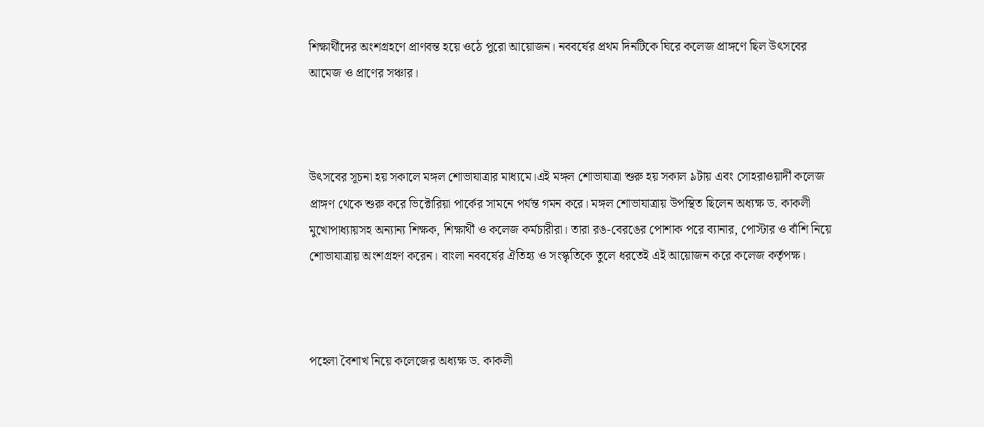শিক্ষার্থীদের অংশগ্রহণে প্রাণবন্ত হয়ে ওঠে পুরো আয়োজন। নববর্ষের প্রথম দিনটিকে ঘিরে কলেজ প্রাঙ্গণে ছিল উৎসবের আমেজ ও প্রাণের সঞ্চার।



উৎসবের সূচনা হয় সকালে মঙ্গল শোভাযাত্রার মাধ্যমে।এই মঙ্গল শোভাযাত্রা শুরু হয় সকাল ৯টায় এবং সোহরাওয়ার্দী কলেজ প্রাঙ্গণ থেকে শুরু করে ভিক্টোরিয়া পার্কের সামনে পর্যন্ত গমন করে। মঙ্গল শোভাযাত্রায় উপস্থিত ছিলেন অধ্যক্ষ ড. কাকলী মুখোপাধ্যায়সহ অন্যান্য শিক্ষক, শিক্ষার্থী ও কলেজ কর্মচারীরা। তারা রঙ-বেরঙের পোশাক পরে ব্যানার, পোস্টার ও বাঁশি নিয়ে শোভাযাত্রায় অংশগ্রহণ করেন। বাংলা নববর্ষের ঐতিহ্য ও সংস্কৃতিকে তুলে ধরতেই এই আয়োজন করে কলেজ কর্তৃপক্ষ।



পহেলা বৈশাখ নিয়ে কলেজের অধ্যক্ষ ড. কাকলী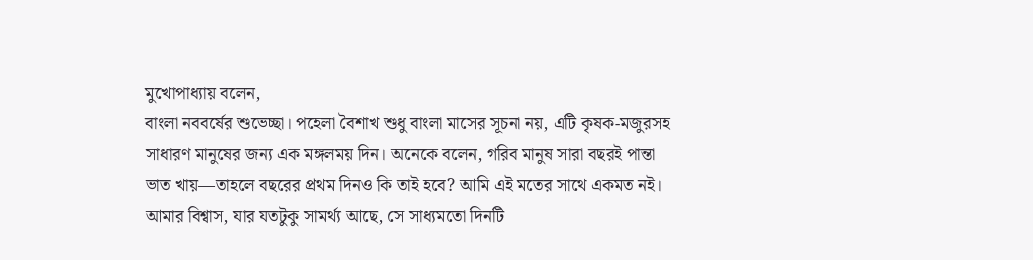মুখোপাধ্যায় বলেন,
বাংলা নববর্ষের শুভেচ্ছা। পহেলা বৈশাখ শুধু বাংলা মাসের সূচনা নয়, এটি কৃষক-মজুরসহ সাধারণ মানুষের জন্য এক মঙ্গলময় দিন। অনেকে বলেন, গরিব মানুষ সারা বছরই পান্তা ভাত খায়—তাহলে বছরের প্রথম দিনও কি তাই হবে? আমি এই মতের সাথে একমত নই। আমার বিশ্বাস, যার যতটুকু সামর্থ্য আছে, সে সাধ্যমতো দিনটি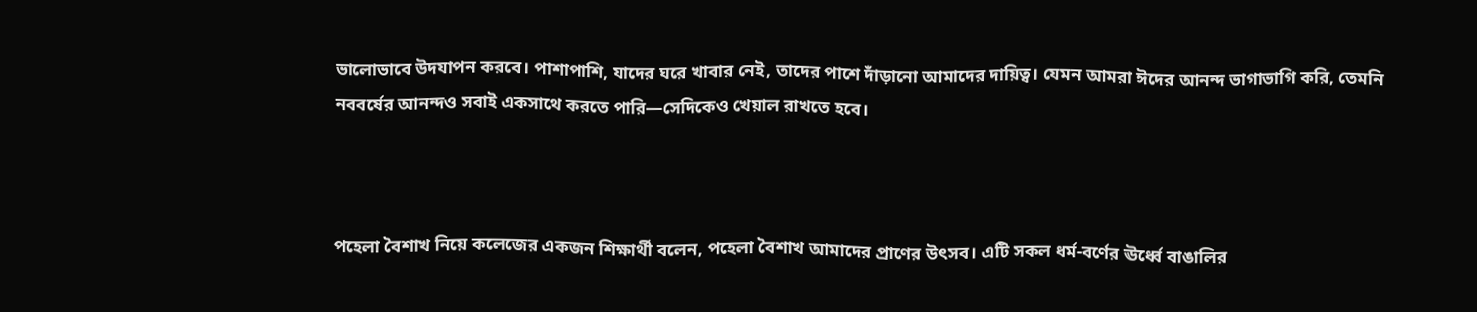ভালোভাবে উদযাপন করবে। পাশাপাশি, যাদের ঘরে খাবার নেই, তাদের পাশে দাঁড়ানো আমাদের দায়িত্ব। যেমন আমরা ঈদের আনন্দ ভাগাভাগি করি, তেমনি নববর্ষের আনন্দও সবাই একসাথে করতে পারি—সেদিকেও খেয়াল রাখতে হবে।



পহেলা বৈশাখ নিয়ে কলেজের একজন শিক্ষার্থী বলেন, পহেলা বৈশাখ আমাদের প্রাণের উৎসব। এটি সকল ধর্ম-বর্ণের ঊর্ধ্বে বাঙালির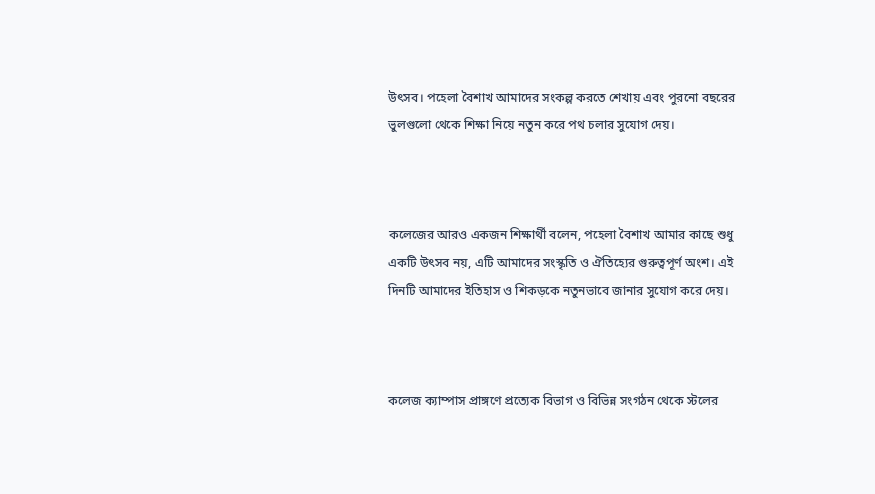উৎসব। পহেলা বৈশাখ আমাদের সংকল্প করতে শেখায় এবং পুরনো বছরের ভুলগুলো থেকে শিক্ষা নিয়ে নতুন করে পথ চলার সুযোগ দেয়।



কলেজের আরও একজন শিক্ষার্থী বলেন, পহেলা বৈশাখ আমার কাছে শুধু একটি উৎসব নয়, এটি আমাদের সংস্কৃতি ও ঐতিহ্যের গুরুত্বপূর্ণ অংশ। এই দিনটি আমাদের ইতিহাস ও শিকড়কে নতুনভাবে জানার সুযোগ করে দেয়।



কলেজ ক্যাম্পাস প্রাঙ্গণে প্রত্যেক বিভাগ ও বিভিন্ন সংগঠন থেকে স্টলের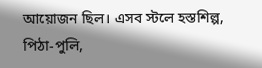আয়োজন ছিল। এসব স্টলে হস্তশিল্প, পিঠা-পুলি,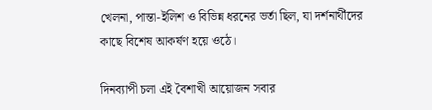খেলনা, পান্তা-ইলিশ ও বিভিন্ন ধরনের ভর্তা ছিল, যা দর্শনার্থীদের কাছে বিশেষ আকর্ষণ হয়ে ওঠে।

দিনব্যাপী চলা এই বৈশাখী আয়োজন সবার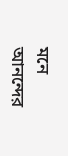মনে আনন্দের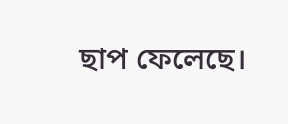ছাপ ফেলেছে।